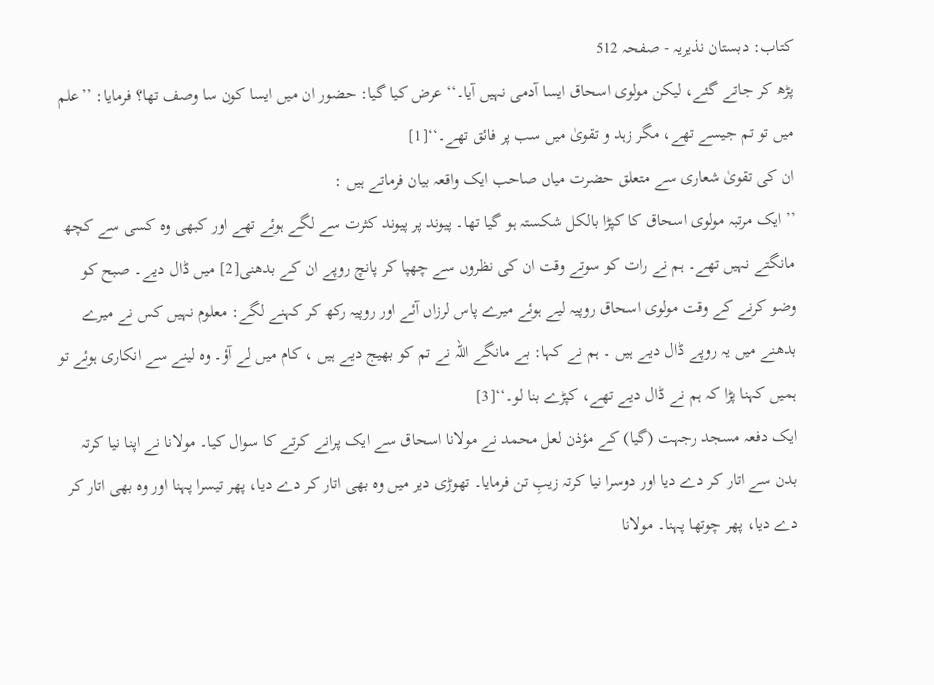کتاب: دبستان نذیریہ - صفحہ 512
پڑھ کر جاتے گئے، لیکن مولوی اسحاق ایسا آدمی نہیں آیا۔‘‘ عرض کیا گیا: حضور ان میں ایسا کون سا وصف تھا؟ فرمایا: ’’علم میں تو تم جیسے تھے، مگر زہد و تقویٰ میں سب پر فائق تھے۔‘‘[1]
ان کی تقویٰ شعاری سے متعلق حضرت میاں صاحب ایک واقعہ بیان فرماتے ہیں :
’’ایک مرتبہ مولوی اسحاق کا کپڑا بالکل شکستہ ہو گیا تھا۔ پیوند پر پیوند کثرت سے لگے ہوئے تھے اور کبھی وہ کسی سے کچھ مانگتے نہیں تھے۔ ہم نے رات کو سوتے وقت ان کی نظروں سے چھپا کر پانچ روپے ان کے بدھنی[2] میں ڈال دیے۔ صبح کو وضو کرنے کے وقت مولوی اسحاق روپیہ لیے ہوئے میرے پاس لرزاں آئے اور روپیہ رکھ کر کہنے لگے: معلوم نہیں کس نے میرے بدھنے میں یہ روپے ڈال دیے ہیں ۔ ہم نے کہا: بے مانگے اللہ نے تم کو بھیج دیے ہیں ، کام میں لے آؤ۔ وہ لینے سے انکاری ہوئے تو ہمیں کہنا پڑا کہ ہم نے ڈال دیے تھے، کپڑے بنا لو۔‘‘[3]
ایک دفعہ مسجد رجہت (گیا) کے مؤذن لعل محمد نے مولانا اسحاق سے ایک پرانے کرتے کا سوال کیا۔ مولانا نے اپنا نیا کرتہ بدن سے اتار کر دے دیا اور دوسرا نیا کرتہ زیبِ تن فرمایا۔ تھوڑی دیر میں وہ بھی اتار کر دے دیا، پھر تیسرا پہنا اور وہ بھی اتار کر دے دیا، پھر چوتھا پہنا۔ مولانا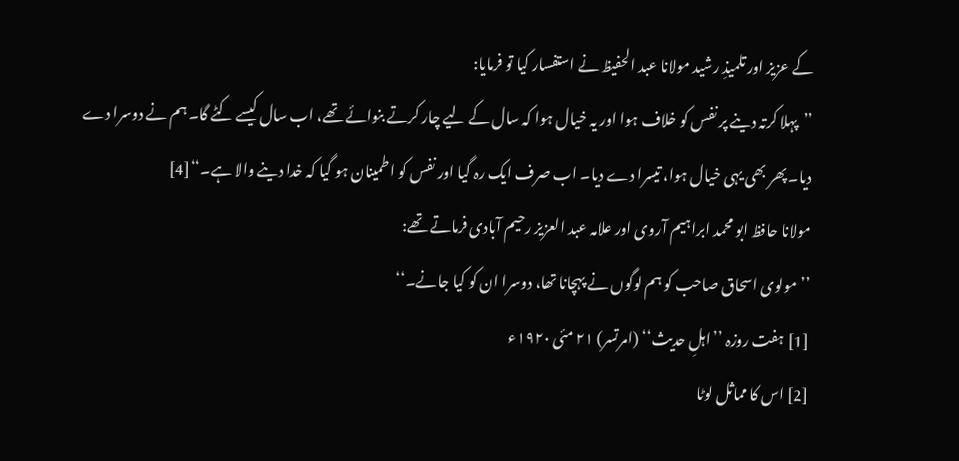کے عزیز اور تلمیذِ رشید مولانا عبد الحفیظ نے استفسار کیا تو فرمایا:
’’پہلا کرتہ دینے پر نفس کو خلاف ہوا اور یہ خیال ہوا کہ سال کے لیے چار کرتے بنوائے تھے، اب سال کیسے کٹے گا۔ ہم نے دوسرا دے دیا۔ پھر بھی یہی خیال ہوا، تیسرا دے دیا۔ اب صرف ایک رہ گیا اور نفس کو اطمینان ہو گیا کہ خدا دینے والا ہے۔‘‘[4]
مولانا حافظ ابو محمد ابراہیم آروی اور علامہ عبد العزیز رحیم آبادی فرماتے تھے:
’’مولوی اسحاق صاحب کو ہم لوگوں نے پہچانا تھا، دوسرا ان کو کیا جانے۔‘‘
[1] ہفت روزہ ’’اہلِ حدیث‘‘ (امرتسر) ۲۱ مئی ۱۹۲۰ء
[2] اس کا مماثل لوٹا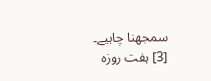سمجھنا چاہیے۔
[3] ہفت روزہ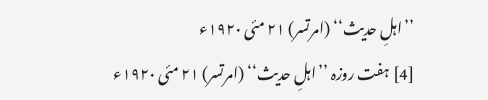’’اہلِ حدیث‘‘ (امرتسر) ۲۱ مئی ۱۹۲۰ء
[4] ہفت روزہ ’’اہلِ حدیث‘‘ (امرتسر) ۲۱ مئی ۱۹۲۰ء